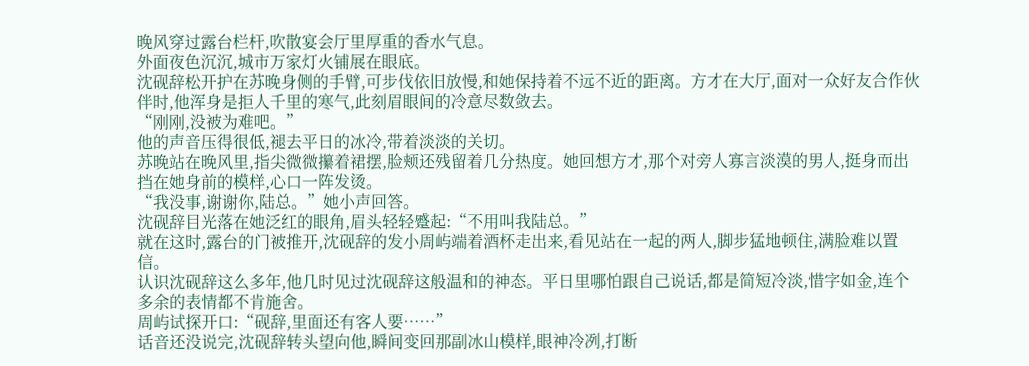晚风穿过露台栏杆,吹散宴会厅里厚重的香水气息。
外面夜色沉沉,城市万家灯火铺展在眼底。
沈砚辞松开护在苏晚身侧的手臂,可步伐依旧放慢,和她保持着不远不近的距离。方才在大厅,面对一众好友合作伙伴时,他浑身是拒人千里的寒气,此刻眉眼间的冷意尽数敛去。
“刚刚,没被为难吧。”
他的声音压得很低,褪去平日的冰冷,带着淡淡的关切。
苏晚站在晚风里,指尖微微攥着裙摆,脸颊还残留着几分热度。她回想方才,那个对旁人寡言淡漠的男人,挺身而出挡在她身前的模样,心口一阵发烫。
“我没事,谢谢你,陆总。”她小声回答。
沈砚辞目光落在她泛红的眼角,眉头轻轻蹙起:“不用叫我陆总。”
就在这时,露台的门被推开,沈砚辞的发小周屿端着酒杯走出来,看见站在一起的两人,脚步猛地顿住,满脸难以置信。
认识沈砚辞这么多年,他几时见过沈砚辞这般温和的神态。平日里哪怕跟自己说话,都是简短冷淡,惜字如金,连个多余的表情都不肯施舍。
周屿试探开口:“砚辞,里面还有客人要……”
话音还没说完,沈砚辞转头望向他,瞬间变回那副冰山模样,眼神冷冽,打断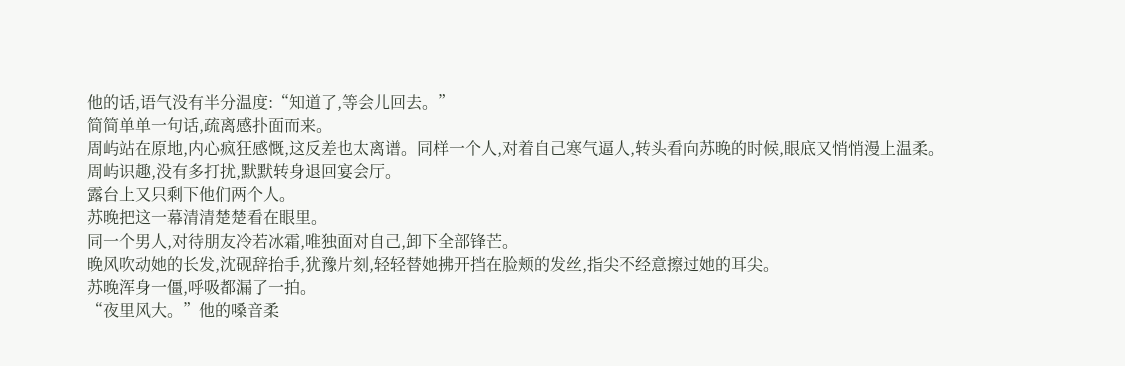他的话,语气没有半分温度:“知道了,等会儿回去。”
简简单单一句话,疏离感扑面而来。
周屿站在原地,内心疯狂感慨,这反差也太离谱。同样一个人,对着自己寒气逼人,转头看向苏晚的时候,眼底又悄悄漫上温柔。
周屿识趣,没有多打扰,默默转身退回宴会厅。
露台上又只剩下他们两个人。
苏晚把这一幕清清楚楚看在眼里。
同一个男人,对待朋友冷若冰霜,唯独面对自己,卸下全部锋芒。
晚风吹动她的长发,沈砚辞抬手,犹豫片刻,轻轻替她拂开挡在脸颊的发丝,指尖不经意擦过她的耳尖。
苏晚浑身一僵,呼吸都漏了一拍。
“夜里风大。”他的嗓音柔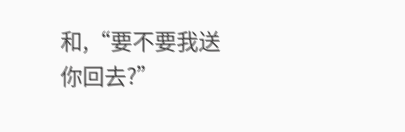和,“要不要我送你回去?”